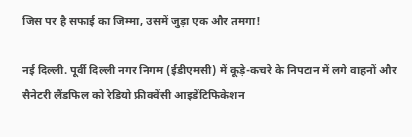जिस पर है सफाई का जिम्मा, उसमें जुड़ा एक और तमगा!

नई दिल्ली. पूर्वी दिल्ली नगर निगम (ईडीएमसी) में कूड़े-कचरे के निपटान में लगे वाहनों और सैनेटरी लैंडफिल को रेडियो फ्रीक्वेंसी आइडेंटिफिकेशन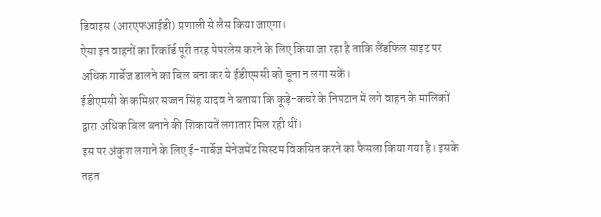डिवाइस (आरएफआईडी) प्रणाली से लैस किया जाएगा।
ऐसा इन वाहनों का रिकॉर्ड पूरी तरह पेपरलेस करने के लिए किया जा रहा है ताकि लैंडफिल साइट पर अधिक गार्बेज डालने का बिल बना कर ये ईडीएमसी को चूना न लगा सकें।
ईडीएमसी के कमिश्नर सज्जन सिंह यादव ने बताया कि कूड़े-कचरे के निपटान में लगे वाहन के मालिकों द्वारा अधिक बिल बनाने की शिकायतें लगातार मिल रही थीं।
इस पर अंकुश लगाने के लिए ई-गार्बेज मेनेजमेंट सिस्टम विकसित करने का फैसला किया गया है। इसके तहत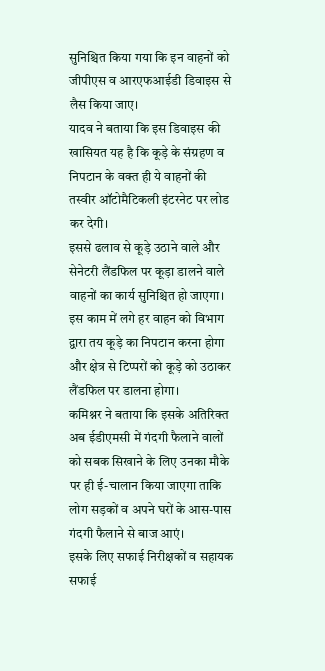सुनिश्चित किया गया कि इन वाहनों को जीपीएस व आरएफआईडी डिवाइस से लैस किया जाए।
यादव ने बताया कि इस डिवाइस की खासियत यह है कि कूड़े के संग्रहण व निपटान के वक्त ही ये वाहनों की तस्वीर ऑटोमैटिकली इंटरनेट पर लोड कर देगी।
इससे ढलाव से कूड़े उठाने वाले और सेनेटरी लैंडफिल पर कूड़ा डालने वाले वाहनों का कार्य सुनिश्चित हो जाएगा। इस काम में लगे हर वाहन को विभाग द्वारा तय कूड़े का निपटान करना होगा और क्षेत्र से टिप्परों को कूड़े को उठाकर लैंडफिल पर डालना होगा।
कमिश्नर ने बताया कि इसके अतिरिक्त अब ईडीएमसी में गंदगी फैलाने वालों को सबक सिखाने के लिए उनका मौके पर ही ई-चालान किया जाएगा ताकि लोग सड़कों व अपने घरों के आस-पास गंदगी फैलाने से बाज आएं।
इसके लिए सफाई निरीक्षकों व सहायक सफाई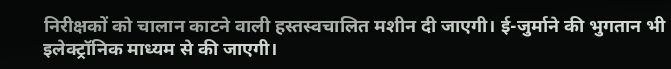निरीक्षकों को चालान काटने वाली हस्तस्वचालित मशीन दी जाएगी। ई-जुर्माने की भुगतान भी इलेक्ट्रॉनिक माध्यम से की जाएगी।